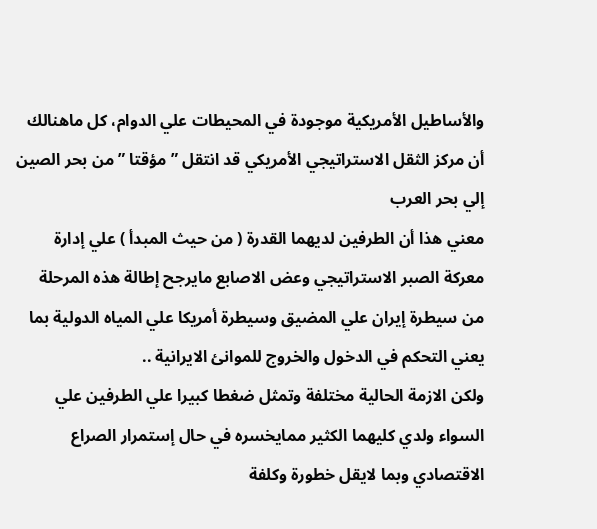والأساطيل الأمريكية موجودة في المحيطات علي الدوام، كل ماهنالك أن مركز الثقل الاستراتيجي الأمريكي قد انتقل ” مؤقتا ” من بحر الصين إلي بحر العرب
معني هذا أن الطرفين لديهما القدرة ( من حيث المبدأ ) علي إدارة معركة الصبر الاستراتيجي وعض الاصابع مايرجح إطالة هذه المرحلة من سيطرة إيران علي المضيق وسيطرة أمريكا علي المياه الدولية بما يعني التحكم في الدخول والخروج للموانئ الايرانية ..
ولكن الازمة الحالية مختلفة وتمثل ضغطا كبيرا علي الطرفين علي السواء ولدي كليهما الكثير ممايخسره في حال إستمرار الصراع الاقتصادي وبما لايقل خطورة وكلفة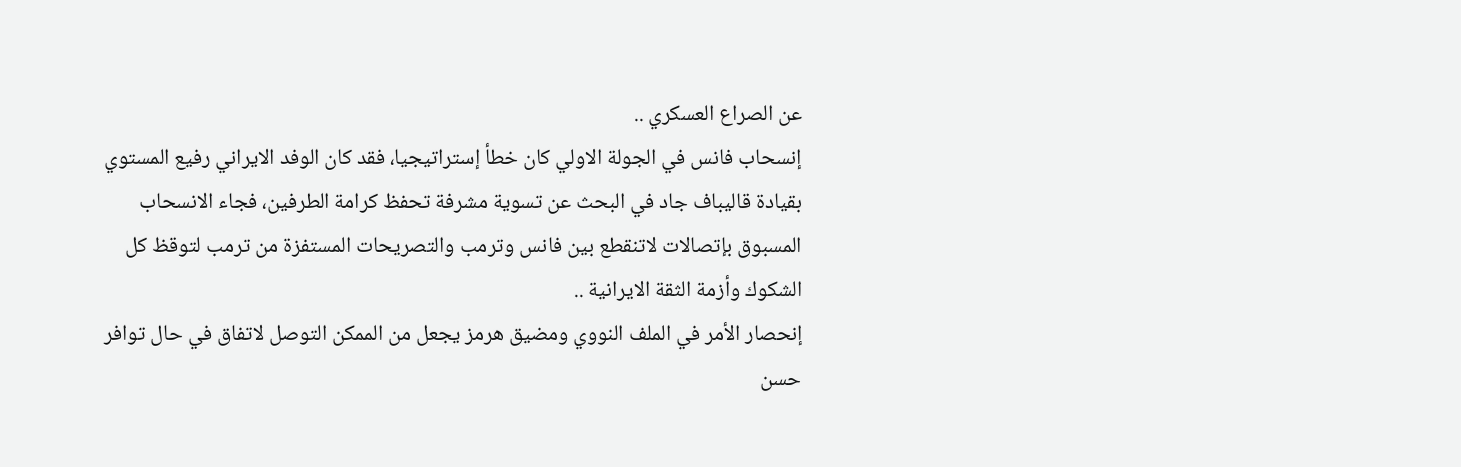عن الصراع العسكري ..
إنسحاب فانس في الجولة الاولي كان خطأ إستراتيجيا، فقد كان الوفد الايراني رفيع المستوي بقيادة قاليباف جاد في البحث عن تسوية مشرفة تحفظ كرامة الطرفين، فجاء الانسحاب المسبوق بإتصالات لاتنقطع بين فانس وترمب والتصريحات المستفزة من ترمب لتوقظ كل الشكوك وأزمة الثقة الايرانية ..
إنحصار الأمر في الملف النووي ومضيق هرمز يجعل من الممكن التوصل لاتفاق في حال توافر حسن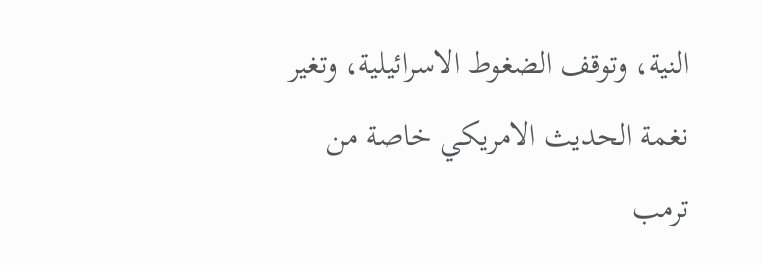النية، وتوقف الضغوط الاسرائيلية، وتغير نغمة الحديث الامريكي خاصة من ترمب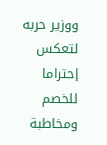ووزير حربه لتعكس إحتراما للخصم ومخاطبة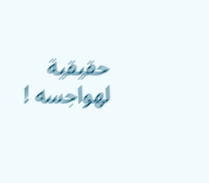حقيقية لهواجسه !